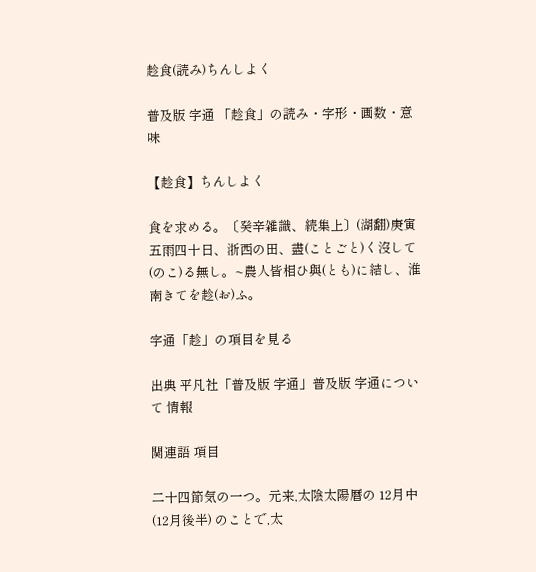趁食(読み)ちんしよく

普及版 字通 「趁食」の読み・字形・画数・意味

【趁食】ちんしよく

食を求める。〔癸辛雑識、続集上〕(湖翻)庚寅五雨四十日、浙西の田、盡(ことごと)く沒して(のこ)る無し。~農人皆相ひ與(とも)に結し、淮南きてを趁(お)ふ。

字通「趁」の項目を見る

出典 平凡社「普及版 字通」普及版 字通について 情報

関連語 項目

二十四節気の一つ。元来,太陰太陽暦の 12月中 (12月後半) のことで,太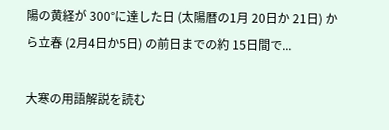陽の黄経が 300°に達した日 (太陽暦の1月 20日か 21日) から立春 (2月4日か5日) の前日までの約 15日間で...

大寒の用語解説を読む